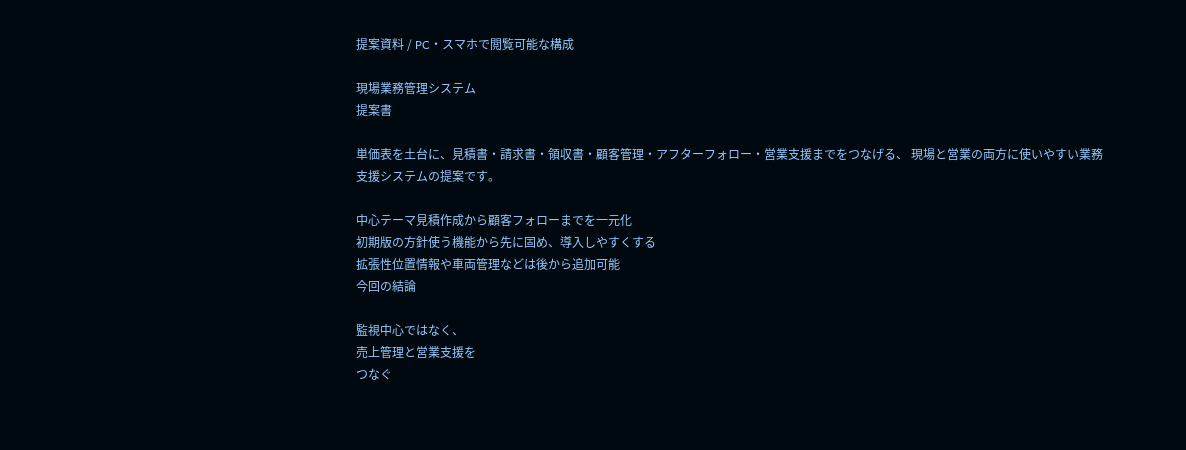提案資料 / PC・スマホで閲覧可能な構成

現場業務管理システム
提案書

単価表を土台に、見積書・請求書・領収書・顧客管理・アフターフォロー・営業支援までをつなげる、 現場と営業の両方に使いやすい業務支援システムの提案です。

中心テーマ見積作成から顧客フォローまでを一元化
初期版の方針使う機能から先に固め、導入しやすくする
拡張性位置情報や車両管理などは後から追加可能
今回の結論

監視中心ではなく、
売上管理と営業支援を
つなぐ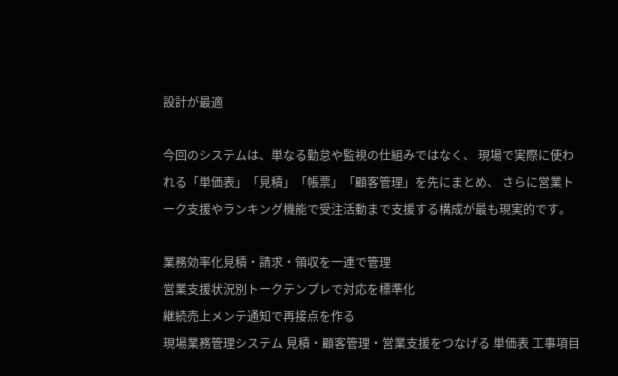設計が最適

今回のシステムは、単なる勤怠や監視の仕組みではなく、 現場で実際に使われる「単価表」「見積」「帳票」「顧客管理」を先にまとめ、 さらに営業トーク支援やランキング機能で受注活動まで支援する構成が最も現実的です。

業務効率化見積・請求・領収を一連で管理
営業支援状況別トークテンプレで対応を標準化
継続売上メンテ通知で再接点を作る
現場業務管理システム 見積・顧客管理・営業支援をつなげる 単価表 工事項目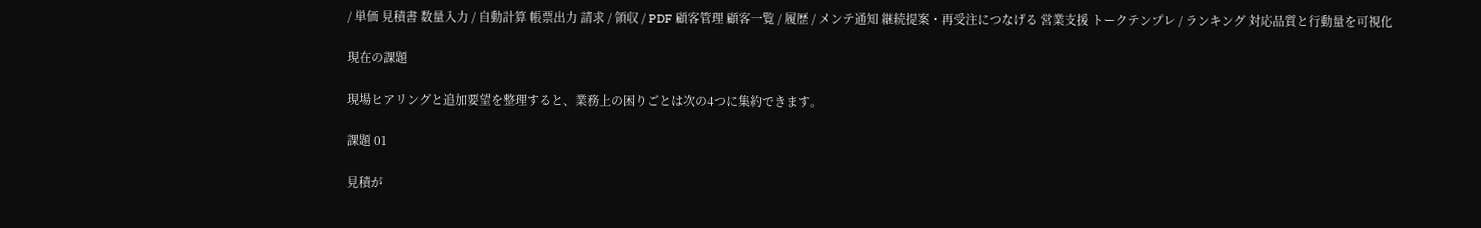/ 単価 見積書 数量入力 / 自動計算 帳票出力 請求 / 領収 / PDF 顧客管理 顧客一覧 / 履歴 / メンテ通知 継続提案・再受注につなげる 営業支援 トークテンプレ / ランキング 対応品質と行動量を可視化

現在の課題

現場ヒアリングと追加要望を整理すると、業務上の困りごとは次の4つに集約できます。

課題 01

見積が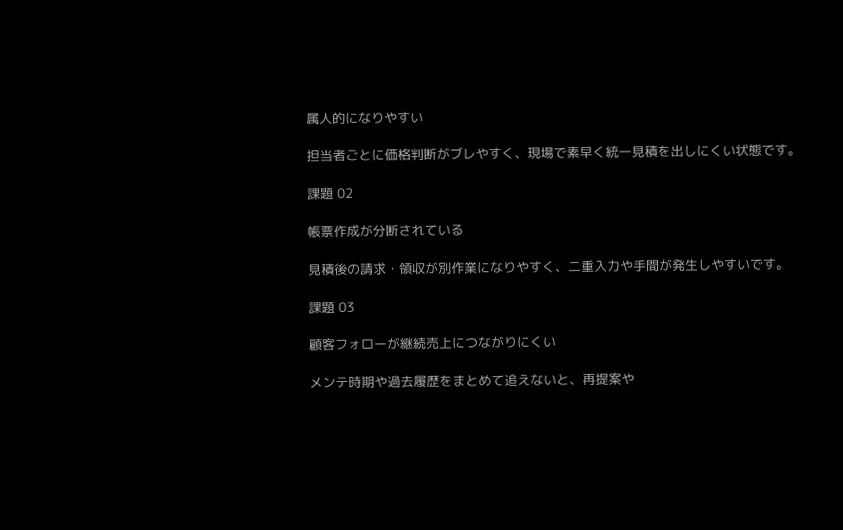属人的になりやすい

担当者ごとに価格判断がブレやすく、現場で素早く統一見積を出しにくい状態です。

課題 02

帳票作成が分断されている

見積後の請求・領収が別作業になりやすく、二重入力や手間が発生しやすいです。

課題 03

顧客フォローが継続売上につながりにくい

メンテ時期や過去履歴をまとめて追えないと、再提案や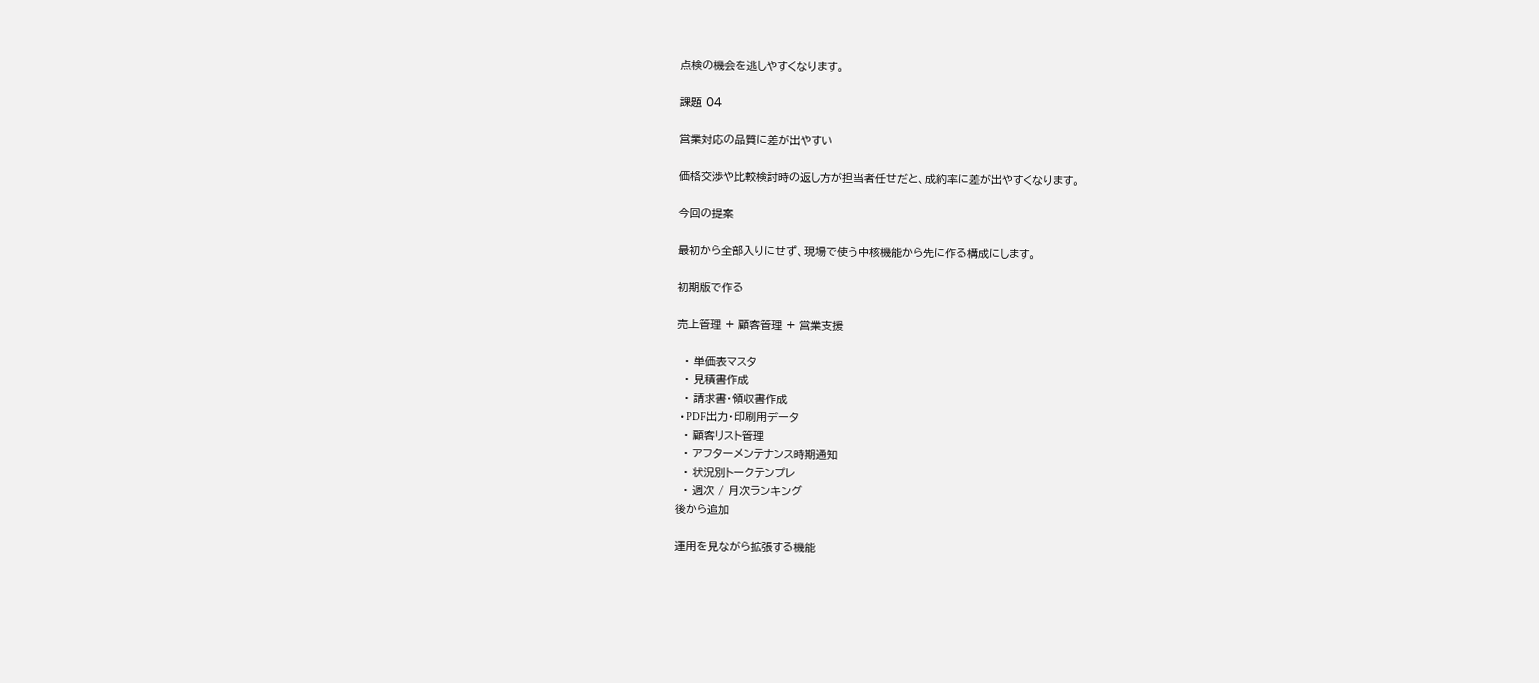点検の機会を逃しやすくなります。

課題 04

営業対応の品質に差が出やすい

価格交渉や比較検討時の返し方が担当者任せだと、成約率に差が出やすくなります。

今回の提案

最初から全部入りにせず、現場で使う中核機能から先に作る構成にします。

初期版で作る

売上管理 + 顧客管理 + 営業支援

  • 単価表マスタ
  • 見積書作成
  • 請求書・領収書作成
  • PDF出力・印刷用データ
  • 顧客リスト管理
  • アフターメンテナンス時期通知
  • 状況別トークテンプレ
  • 週次 / 月次ランキング
後から追加

運用を見ながら拡張する機能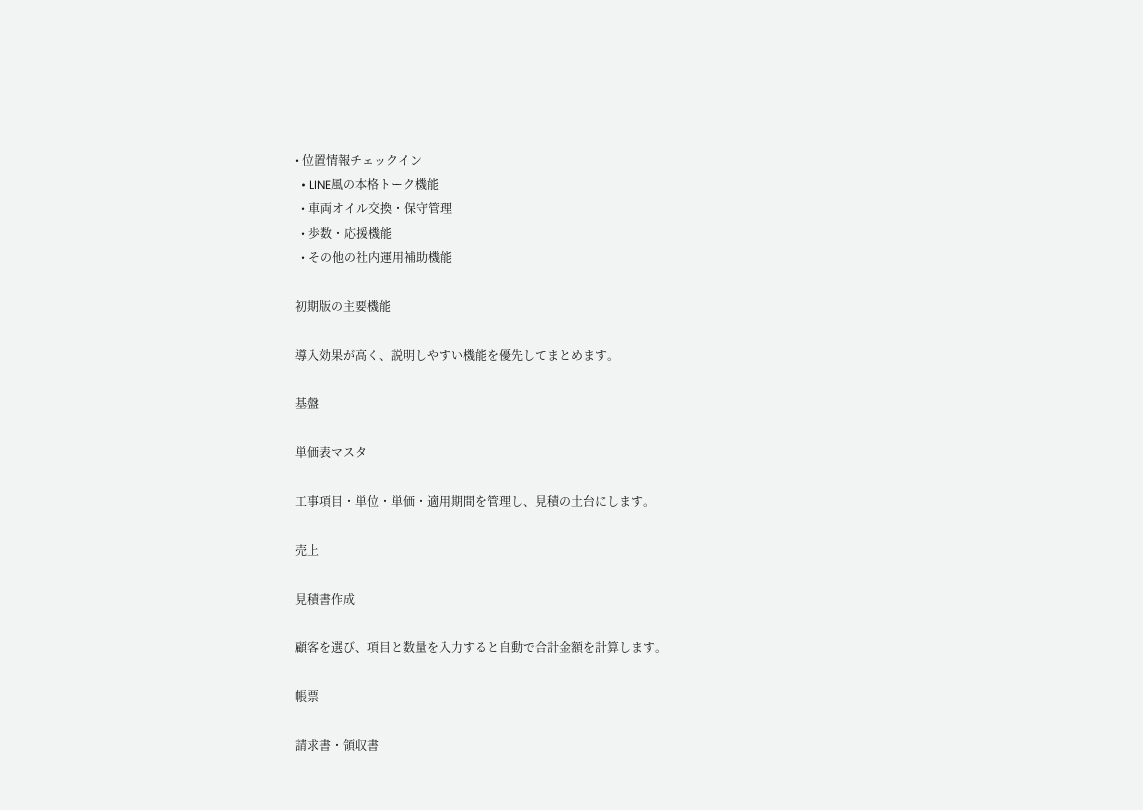• 位置情報チェックイン
  • LINE風の本格トーク機能
  • 車両オイル交換・保守管理
  • 歩数・応援機能
  • その他の社内運用補助機能

初期版の主要機能

導入効果が高く、説明しやすい機能を優先してまとめます。

基盤

単価表マスタ

工事項目・単位・単価・適用期間を管理し、見積の土台にします。

売上

見積書作成

顧客を選び、項目と数量を入力すると自動で合計金額を計算します。

帳票

請求書・領収書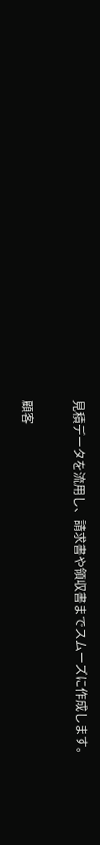見積データを流用し、請求書や領収書までスムーズに作成します。

顧客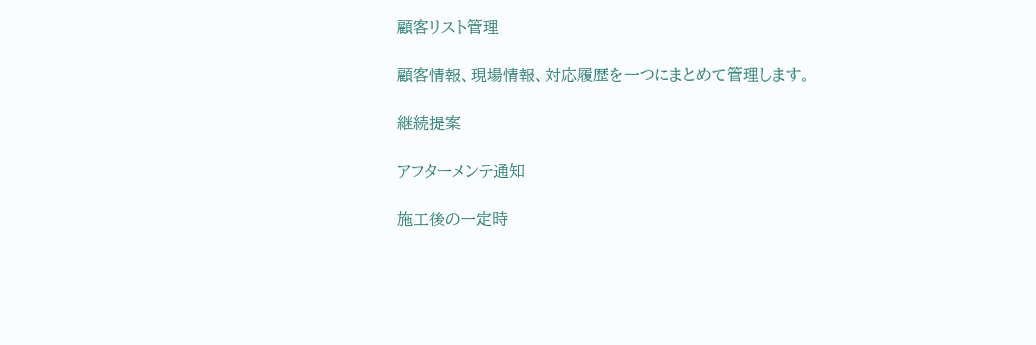顧客リスト管理

顧客情報、現場情報、対応履歴を一つにまとめて管理します。

継続提案

アフターメンテ通知

施工後の一定時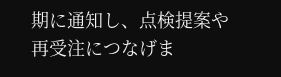期に通知し、点検提案や再受注につなげま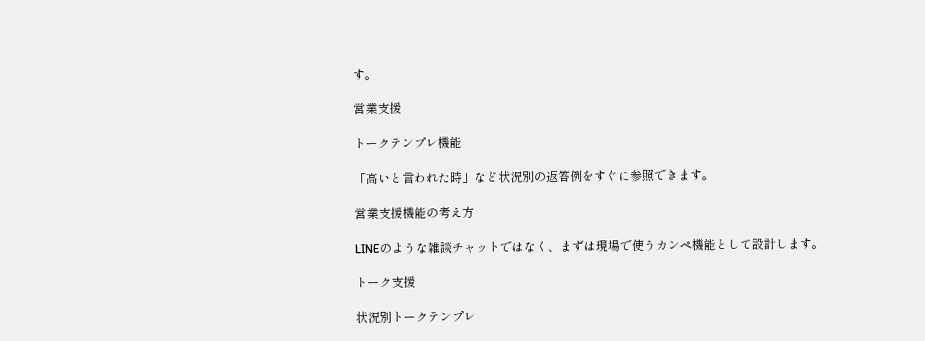す。

営業支援

トークテンプレ機能

「高いと言われた時」など状況別の返答例をすぐに参照できます。

営業支援機能の考え方

LINEのような雑談チャットではなく、まずは現場で使うカンペ機能として設計します。

トーク支援

状況別トークテンプレ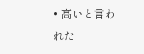• 高いと言われた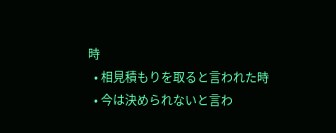時
  • 相見積もりを取ると言われた時
  • 今は決められないと言わ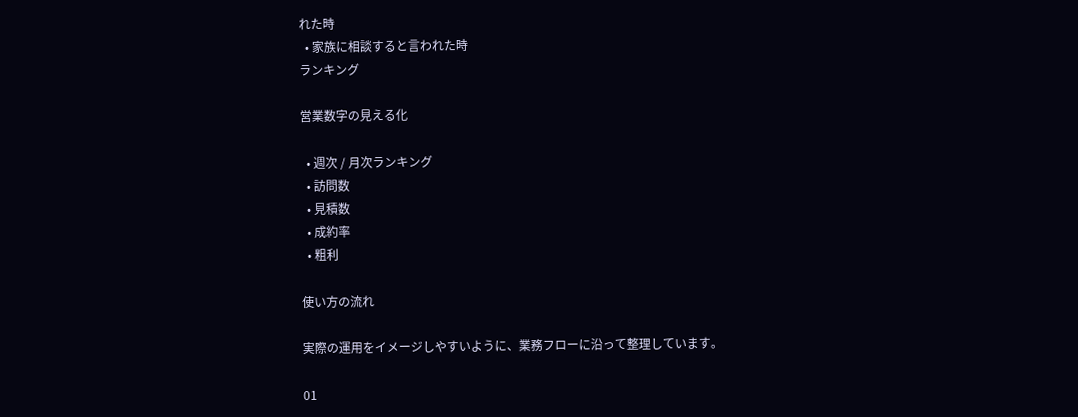れた時
  • 家族に相談すると言われた時
ランキング

営業数字の見える化

  • 週次 / 月次ランキング
  • 訪問数
  • 見積数
  • 成約率
  • 粗利

使い方の流れ

実際の運用をイメージしやすいように、業務フローに沿って整理しています。

01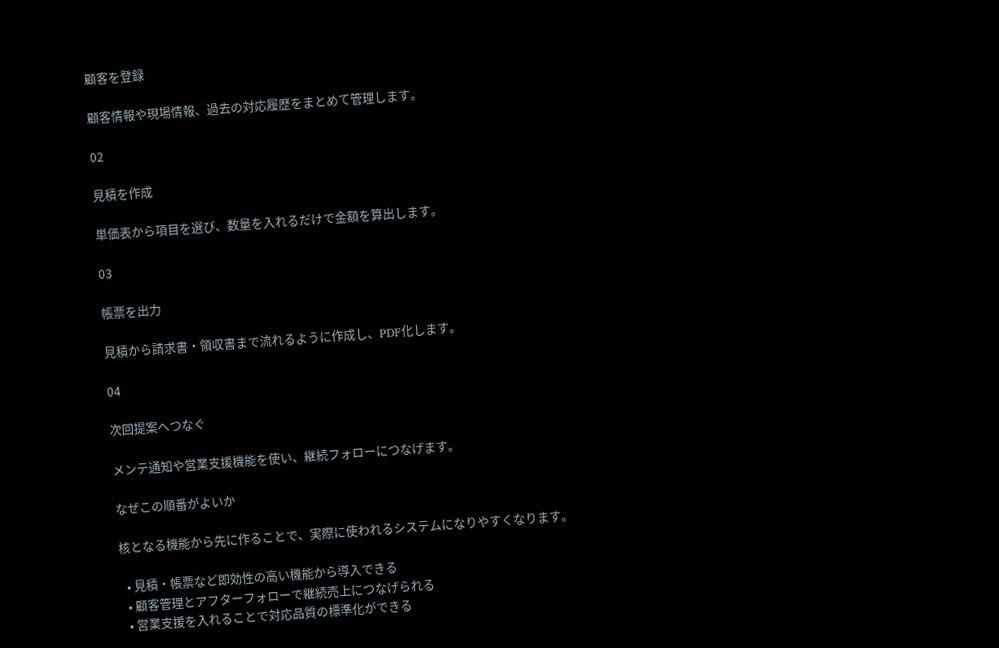顧客を登録

顧客情報や現場情報、過去の対応履歴をまとめて管理します。

02

見積を作成

単価表から項目を選び、数量を入れるだけで金額を算出します。

03

帳票を出力

見積から請求書・領収書まで流れるように作成し、PDF化します。

04

次回提案へつなぐ

メンテ通知や営業支援機能を使い、継続フォローにつなげます。

なぜこの順番がよいか

核となる機能から先に作ることで、実際に使われるシステムになりやすくなります。

  • 見積・帳票など即効性の高い機能から導入できる
  • 顧客管理とアフターフォローで継続売上につなげられる
  • 営業支援を入れることで対応品質の標準化ができる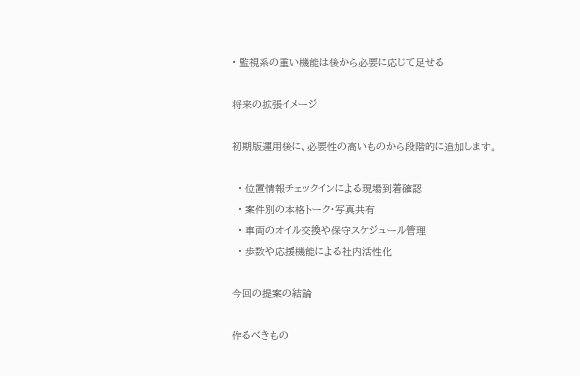• 監視系の重い機能は後から必要に応じて足せる

将来の拡張イメージ

初期版運用後に、必要性の高いものから段階的に追加します。

  • 位置情報チェックインによる現場到着確認
  • 案件別の本格トーク・写真共有
  • 車両のオイル交換や保守スケジュール管理
  • 歩数や応援機能による社内活性化

今回の提案の結論

作るべきもの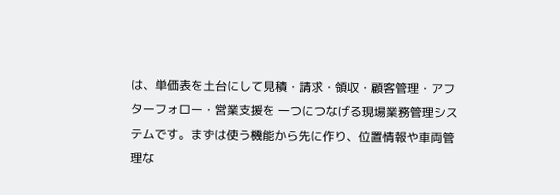は、単価表を土台にして見積・請求・領収・顧客管理・アフターフォロー・営業支援を 一つにつなげる現場業務管理システムです。まずは使う機能から先に作り、位置情報や車両管理な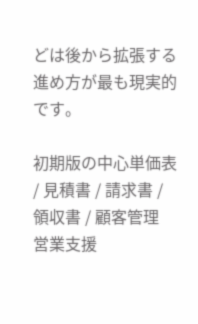どは後から拡張する進め方が最も現実的です。

初期版の中心単価表 / 見積書 / 請求書 / 領収書 / 顧客管理
営業支援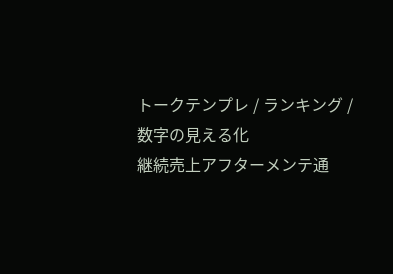トークテンプレ / ランキング / 数字の見える化
継続売上アフターメンテ通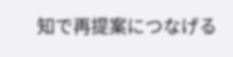知で再提案につなげる